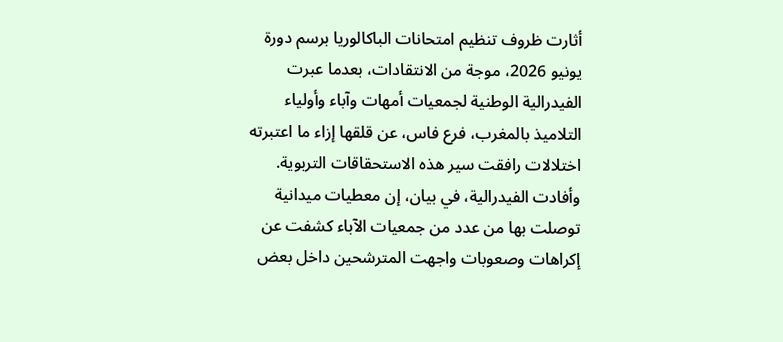أثارت ظروف تنظيم امتحانات الباكالوريا برسم دورة يونيو 2026، موجة من الانتقادات، بعدما عبرت الفيدرالية الوطنية لجمعيات أمهات وآباء وأولياء التلاميذ بالمغرب، فرع فاس، عن قلقها إزاء ما اعتبرته اختلالات رافقت سير هذه الاستحقاقات التربوية.
وأفادت الفيدرالية، في بيان، إن معطيات ميدانية توصلت بها من عدد من جمعيات الآباء كشفت عن إكراهات وصعوبات واجهت المترشحين داخل بعض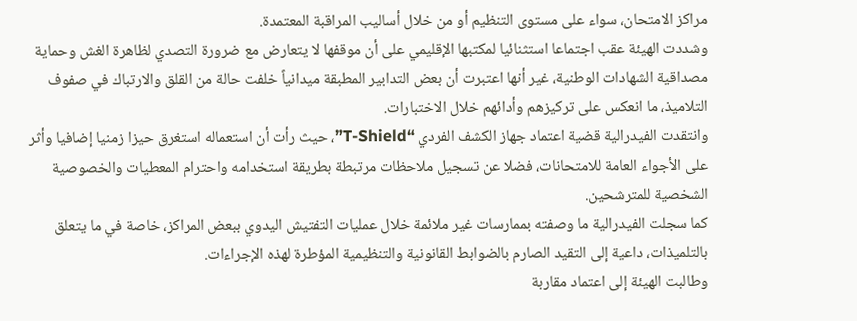مراكز الامتحان، سواء على مستوى التنظيم أو من خلال أساليب المراقبة المعتمدة.
وشددت الهيئة عقب اجتماعا استثنائيا لمكتبها الإقليمي على أن موقفها لا يتعارض مع ضرورة التصدي لظاهرة الغش وحماية مصداقية الشهادات الوطنية، غير أنها اعتبرت أن بعض التدابير المطبقة ميدانياً خلفت حالة من القلق والارتباك في صفوف التلاميذ، ما انعكس على تركيزهم وأدائهم خلال الاختبارات.
وانتقدت الفيدرالية قضية اعتماد جهاز الكشف الفردي “T-Shield”، حيث رأت أن استعماله استغرق حيزا زمنيا إضافيا وأثر على الأجواء العامة للامتحانات، فضلا عن تسجيل ملاحظات مرتبطة بطريقة استخدامه واحترام المعطيات والخصوصية الشخصية للمترشحين.
كما سجلت الفيدرالية ما وصفته بممارسات غير ملائمة خلال عمليات التفتيش اليدوي ببعض المراكز، خاصة في ما يتعلق بالتلميذات، داعية إلى التقيد الصارم بالضوابط القانونية والتنظيمية المؤطرة لهذه الإجراءات.
وطالبت الهيئة إلى اعتماد مقاربة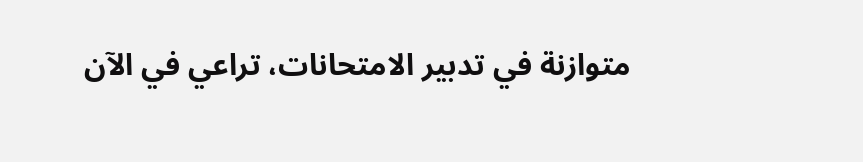متوازنة في تدبير الامتحانات، تراعي في الآن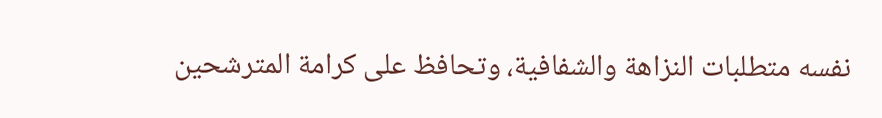نفسه متطلبات النزاهة والشفافية، وتحافظ على كرامة المترشحين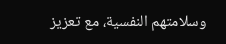وسلامتهم النفسية، مع تعزيز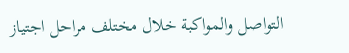التواصل والمواكبة خلال مختلف مراحل اجتياز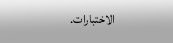الاختبارات.